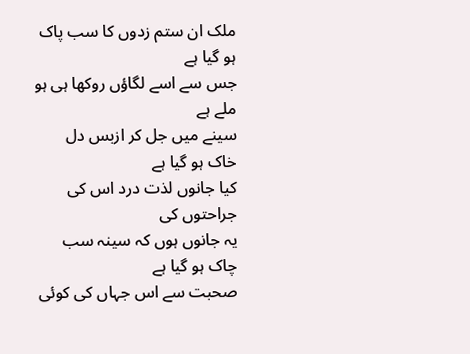ملک ان ستم زدوں کا سب پاک ہو گیا ہے
جس سے اسے لگاؤں روکھا ہی ہو ملے ہے
سینے میں جل کر ازبس دل خاک ہو گیا ہے
کیا جانوں لذت درد اس کی جراحتوں کی
یہ جانوں ہوں کہ سینہ سب چاک ہو گیا ہے
صحبت سے اس جہاں کی کوئی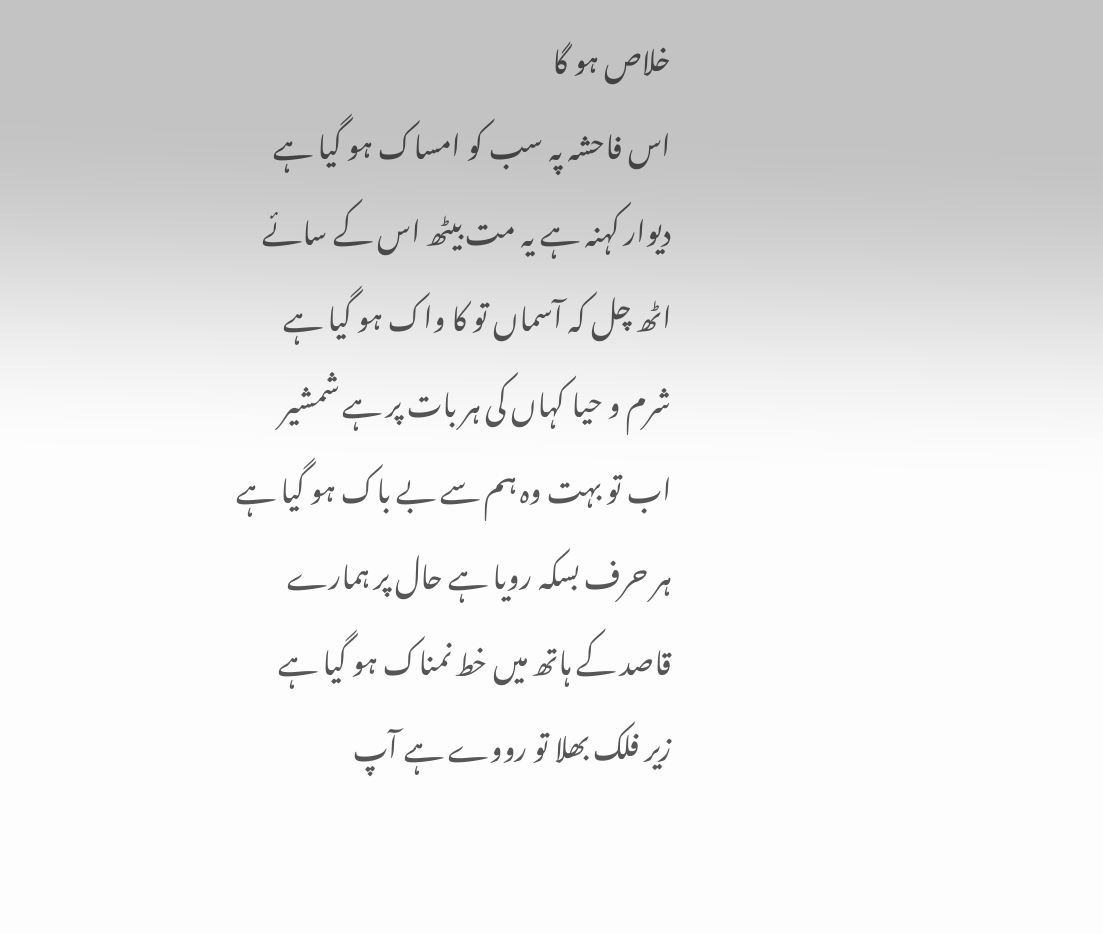خلاص ہو گا
اس فاحشہ پہ سب کو امساک ہو گیا ہے
دیوار کہنہ ہے یہ مت بیٹھ اس کے سائے
اٹھ چل کہ آسماں تو کا واک ہو گیا ہے
شرم و حیا کہاں کی ہر بات پر ہے شمشیر
اب تو بہت وہ ہم سے بے باک ہو گیا ہے
ہر حرف بسکہ رویا ہے حال پر ہمارے
قاصد کے ہاتھ میں خط نمناک ہو گیا ہے
زیر فلک بھلا تو رووے ہے آپ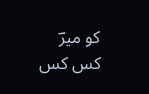کو میرؔ
کس کس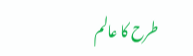طرح کا عالم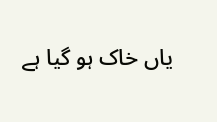یاں خاک ہو گیا ہے